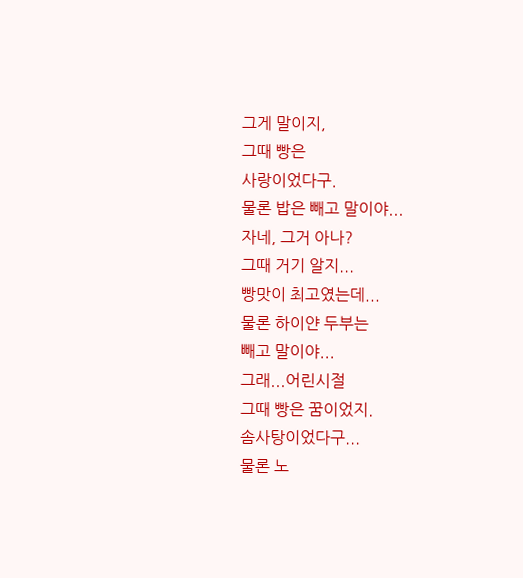그게 말이지,
그때 빵은
사랑이었다구.
물론 밥은 빼고 말이야...
자네, 그거 아나?
그때 거기 알지...
빵맛이 최고였는데...
물론 하이얀 두부는
빼고 말이야...
그래...어린시절
그때 빵은 꿈이었지.
솜사탕이었다구...
물론 노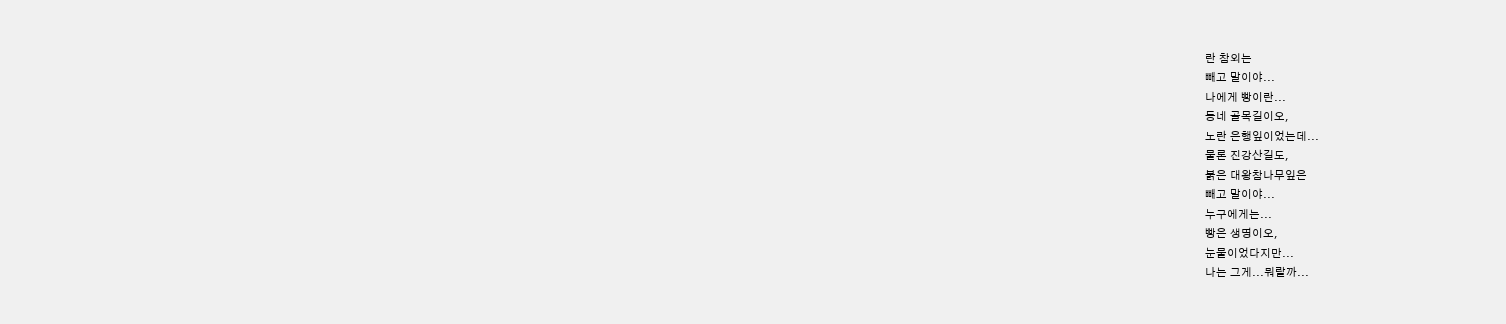란 참외는
빼고 말이야...
나에게 빵이란...
동네 골목길이오,
노란 은행잎이었는데...
물론 진강산길도,
붉은 대왕참나무잎은
빼고 말이야...
누구에게는...
빵은 생명이오,
눈물이었다지만...
나는 그게...뭐랄까...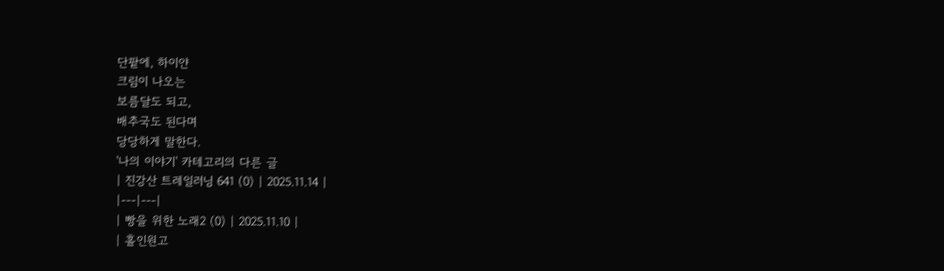단팥에, 하이얀
크림이 나오는
보름달도 되고,
배추국도 된다며
당당하게 말한다.
'나의 이야기' 카테고리의 다른 글
| 진강산 트레일러닝 641 (0) | 2025.11.14 |
|---|---|
| 빵을 위한 노래2 (0) | 2025.11.10 |
| 홀인원고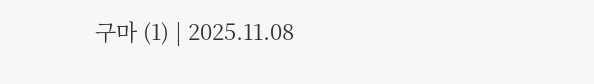구마 (1) | 2025.11.08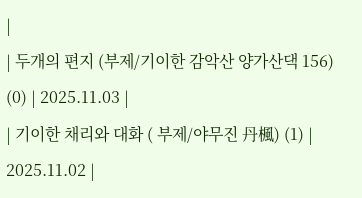|
| 두개의 편지 (부제/기이한 감악산 양가산댁 156) (0) | 2025.11.03 |
| 기이한 채리와 대화 ( 부제/야무진 丹楓) (1) | 2025.11.02 |